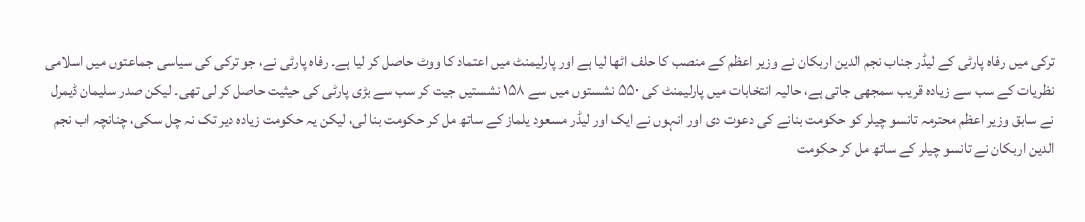ترکی میں رفاہ پارٹی کے لیڈر جناب نجم الدین اربکان نے وزیر اعظم کے منصب کا حلف اٹھا لیا ہے اور پارلیمنٹ میں اعتماد کا ووٹ حاصل کر لیا ہے۔ رفاہ پارٹی نے، جو ترکی کی سیاسی جماعتوں میں اسلامی نظریات کے سب سے زیادہ قریب سمجھی جاتی ہے، حالیہ انتخابات میں پارلیمنٹ کی ۵۵۰ نشستوں میں سے ۱۵۸ نشستیں جیت کر سب سے بڑی پارٹی کی حیثیت حاصل کر لی تھی۔ لیکن صدر سلیمان ڈیمرل نے سابق وزیر اعظم محترمہ تانسو چیلر کو حکومت بنانے کی دعوت دی اور انہوں نے ایک اور لیڈر مسعود یلماز کے ساتھ مل کر حکومت بنا لی، لیکن یہ حکومت زیادہ دیر تک نہ چل سکی، چنانچہ اب نجم الدین اربکان نے تانسو چیلر کے ساتھ مل کر حکومت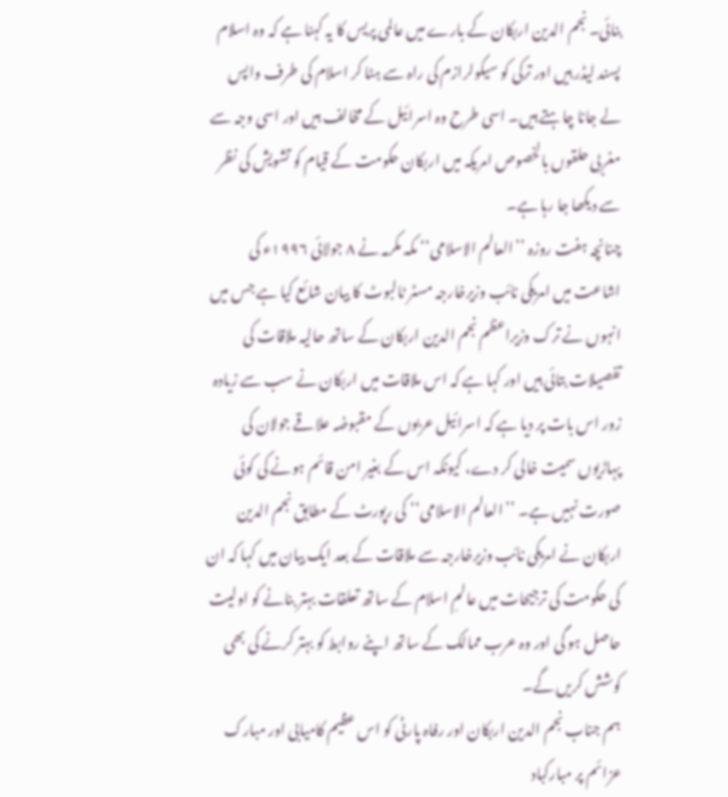بنائی۔ نجم الدین اربکان کے بارے میں عالمی پریس کا یہ کہنا ہے کہ وہ اسلام پسند لیڈر ہیں اور ترکی کو سیکولرازم کی راہ سے ہٹا کر اسلام کی طرف واپس لے جانا چاہتے ہیں۔ اسی طرح وہ اسرائیل کے مخالف ہیں اور اسی وجہ سے مغربی حلقوں بالخصوص امریکہ میں اربکان حکومت کے قیام کو تشویش کی نظر سے دیکھا جا رہا ہے۔
چنانچہ ہفت روزہ ’’العالم الاسلامی‘‘ مکہ مکرمہ نے ۸ جولائی ۱۹۹۶ء کی اشاعت میں امریکی نائب وزیرخارجہ مسٹر ٹالبوٹ کا بیان شائع کیا ہے جس میں انہوں نے ترک وزیراعظم نجم الدین اربکان کے ساتھ حالیہ ملاقات کی تفصیلات بتائی ہیں اور کہا ہے کہ اس ملاقات میں اربکان نے سب سے زیادہ زور اس بات پر دیا ہے کہ اسرائیل عربوں کے مقبوضہ علاقے جولان کی پہاڑیوں سمیت خالی کر دے، کیونکہ اس کے بغیر امن قائم ہونے کی کوئی صورت نہیں ہے۔ ’’العالم الاسلامی‘‘ کی رپورٹ کے مطابق نجم الدین اربکان نے امریکی نائب وزیرخارجہ سے ملاقات کے بعد ایک بیان میں کہا کہ ان کی حکومت کی ترجیحات میں عالمِ اسلام کے ساتھ تعلقات بہتر بنانے کو اولیت حاصل ہو گی اور وہ عرب ممالک کے ساتھ اپنے روابط کو بہتر کرنے کی بھی کوشش کریں گے۔
ہم جناب نجم الدین اربکان اور رفاہ پارٹی کو اس عظیم کامیابی اور مبارک عزائم پر مبارکباد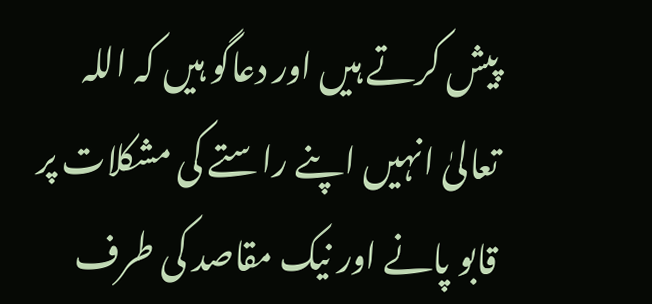پیش کرتے ہیں اور دعاگو ہیں کہ اللہ تعالیٰ انہیں اپنے راستے کی مشکلات پر قابو پانے اور نیک مقاصد کی طرف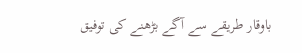باوقار طریقے سے آگے بڑھنے کی توفیق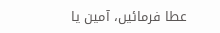عطا فرمائیں، آمین یا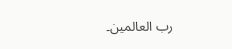رب العالمین۔